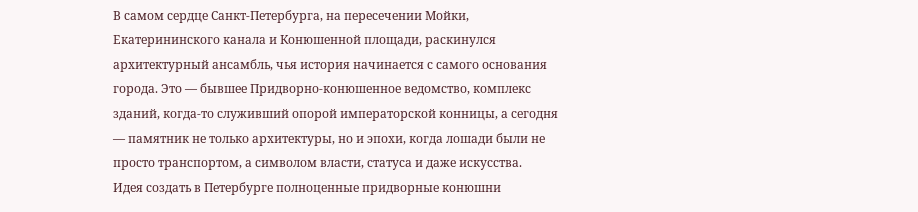В самом сердце Санкт-Петербурга, на пересечении Мойки, Екатерининского канала и Конюшенной площади, раскинулся архитектурный ансамбль, чья история начинается с самого основания города. Это — бывшее Придворно-конюшенное ведомство, комплекс зданий, когда-то служивший опорой императорской конницы, а сегодня — памятник не только архитектуры, но и эпохи, когда лошади были не просто транспортом, а символом власти, статуса и даже искусства.
Идея создать в Петербурге полноценные придворные конюшни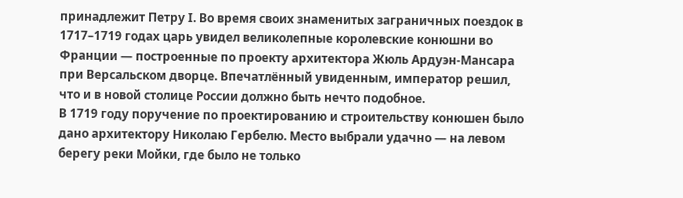принадлежит Петру I. Во время своих знаменитых заграничных поездок в 1717–1719 годах царь увидел великолепные королевские конюшни во Франции — построенные по проекту архитектора Жюль Ардуэн-Мансара при Версальском дворце. Впечатлённый увиденным, император решил, что и в новой столице России должно быть нечто подобное.
В 1719 году поручение по проектированию и строительству конюшен было дано архитектору Николаю Гербелю. Место выбрали удачно — на левом берегу реки Мойки, где было не только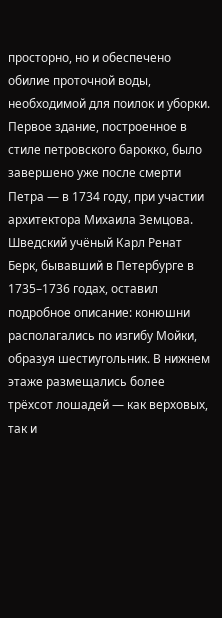просторно, но и обеспечено обилие проточной воды, необходимой для поилок и уборки. Первое здание, построенное в стиле петровского барокко, было завершено уже после смерти Петра — в 1734 году, при участии архитектора Михаила Земцова.
Шведский учёный Карл Ренат Берк, бывавший в Петербурге в 1735–1736 годах, оставил подробное описание: конюшни располагались по изгибу Мойки, образуя шестиугольник. В нижнем этаже размещались более трёхсот лошадей — как верховых, так и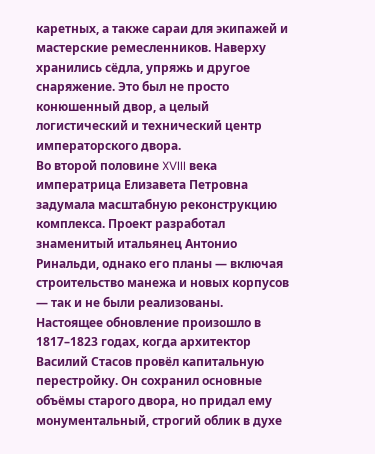каретных, а также сараи для экипажей и мастерские ремесленников. Наверху хранились сёдла, упряжь и другое снаряжение. Это был не просто конюшенный двор, а целый логистический и технический центр императорского двора.
Во второй половине XVIII века императрица Елизавета Петровна задумала масштабную реконструкцию комплекса. Проект разработал знаменитый итальянец Антонио Ринальди, однако его планы — включая строительство манежа и новых корпусов — так и не были реализованы.
Настоящее обновление произошло в 1817–1823 годах, когда архитектор Василий Стасов провёл капитальную перестройку. Он сохранил основные объёмы старого двора, но придал ему монументальный, строгий облик в духе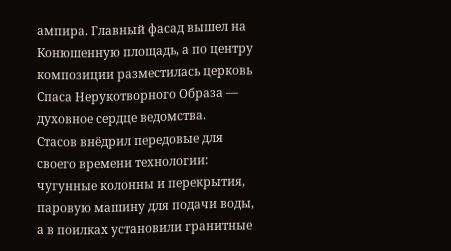ампира. Главный фасад вышел на Конюшенную площадь, а по центру композиции разместилась церковь Спаса Нерукотворного Образа — духовное сердце ведомства.
Стасов внёдрил передовые для своего времени технологии: чугунные колонны и перекрытия, паровую машину для подачи воды, а в поилках установили гранитные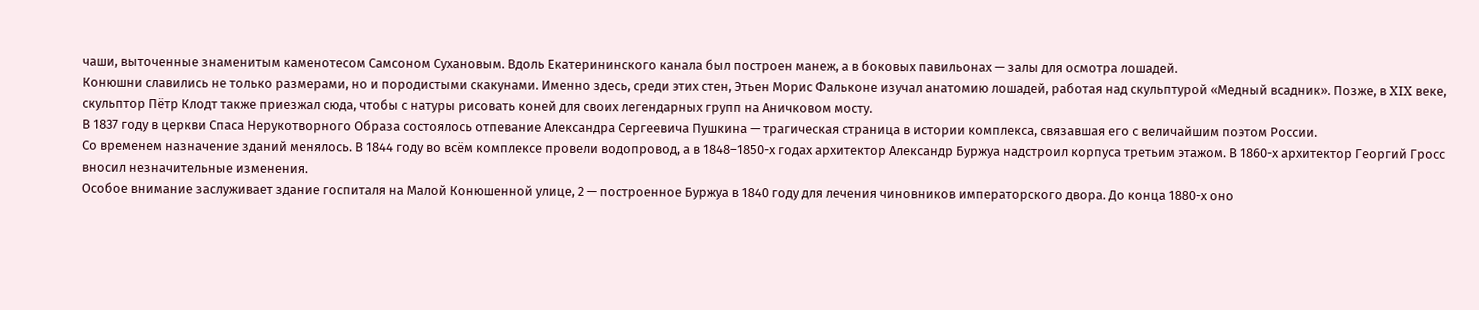чаши, выточенные знаменитым каменотесом Самсоном Сухановым. Вдоль Екатерининского канала был построен манеж, а в боковых павильонах — залы для осмотра лошадей.
Конюшни славились не только размерами, но и породистыми скакунами. Именно здесь, среди этих стен, Этьен Морис Фальконе изучал анатомию лошадей, работая над скульптурой «Медный всадник». Позже, в XIX веке, скульптор Пётр Клодт также приезжал сюда, чтобы с натуры рисовать коней для своих легендарных групп на Аничковом мосту.
В 1837 году в церкви Спаса Нерукотворного Образа состоялось отпевание Александра Сергеевича Пушкина — трагическая страница в истории комплекса, связавшая его с величайшим поэтом России.
Со временем назначение зданий менялось. В 1844 году во всём комплексе провели водопровод, а в 1848–1850-х годах архитектор Александр Буржуа надстроил корпуса третьим этажом. В 1860-х архитектор Георгий Гросс вносил незначительные изменения.
Особое внимание заслуживает здание госпиталя на Малой Конюшенной улице, 2 — построенное Буржуа в 1840 году для лечения чиновников императорского двора. До конца 1880-х оно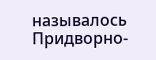называлось Придворно-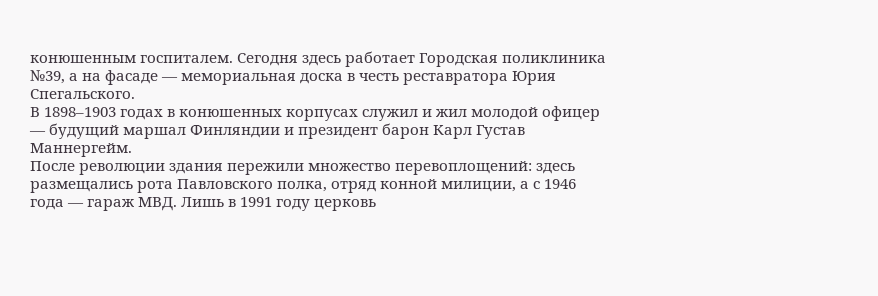конюшенным госпиталем. Сегодня здесь работает Городская поликлиника №39, а на фасаде — мемориальная доска в честь реставратора Юрия Спегальского.
В 1898–1903 годах в конюшенных корпусах служил и жил молодой офицер — будущий маршал Финляндии и президент барон Карл Густав Маннергейм.
После революции здания пережили множество перевоплощений: здесь размещались рота Павловского полка, отряд конной милиции, а с 1946 года — гараж МВД. Лишь в 1991 году церковь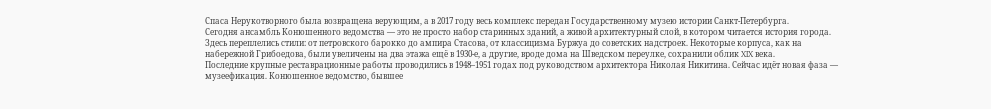Спаса Нерукотворного была возвращена верующим, а в 2017 году весь комплекс передан Государственному музею истории Санкт-Петербурга.
Сегодня ансамбль Конюшенного ведомства — это не просто набор старинных зданий, а живой архитектурный слой, в котором читается история города. Здесь переплелись стили: от петровского барокко до ампира Стасова, от классицизма Буржуа до советских надстроек. Некоторые корпуса, как на набережной Грибоедова, были увеличены на два этажа ещё в 1930-е, а другие, вроде дома на Шведском переулке, сохранили облик XIX века.
Последние крупные реставрационные работы проводились в 1948–1951 годах под руководством архитектора Николая Никитина. Сейчас идёт новая фаза — музеефикация. Конюшенное ведомство, бывшее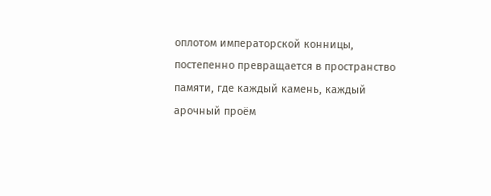оплотом императорской конницы, постепенно превращается в пространство памяти, где каждый камень, каждый арочный проём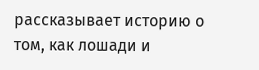рассказывает историю о том, как лошади и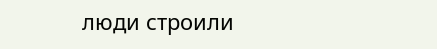люди строили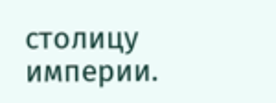столицу империи.